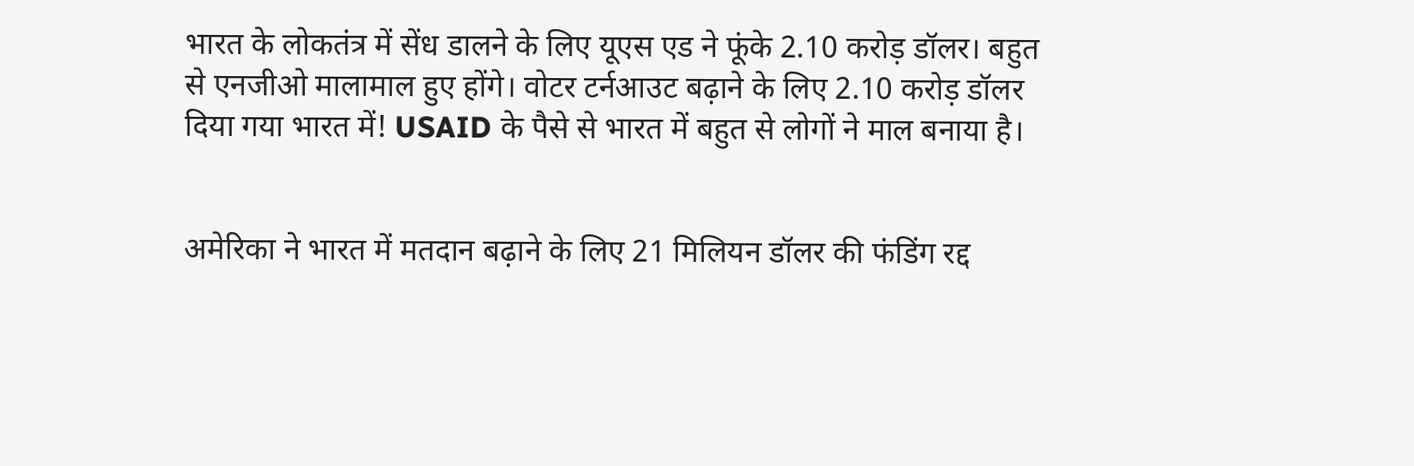भारत के लोकतंत्र में सेंध डालने के लिए यूएस एड ने फूंके 2.10 करोड़ डॉलर। बहुत से एनजीओ मालामाल हुए होंगे। वोटर टर्नआउट बढ़ाने के लिए 2.10 करोड़ डॉलर दिया गया भारत में! USAID के पैसे से भारत में बहुत से लोगों ने माल बनाया है।


अमेरिका ने भारत में मतदान बढ़ाने के लिए 21 मिलियन डॉलर की फंडिंग रद्द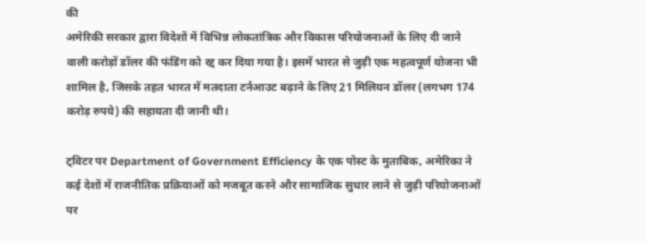की
अमेरिकी सरकार द्वारा विदेशों में विभिन्न लोकतांत्रिक और विकास परियोजनाओं के लिए दी जाने वाली करोड़ों डॉलर की फंडिंग को रद्द कर दिया गया है। इसमें भारत से जुड़ी एक महत्वपूर्ण योजना भी शामिल है, जिसके तहत भारत में मतदाता टर्नआउट बढ़ाने के लिए 21 मिलियन डॉलर (लगभग 174 करोड़ रुपये) की सहायता दी जानी थी।

ट्विटर पर Department of Government Efficiency के एक पोस्ट के मुताबिक, अमेरिका ने कई देशों में राजनीतिक प्रक्रियाओं को मजबूत करने और सामाजिक सुधार लाने से जुड़ी परियोजनाओं पर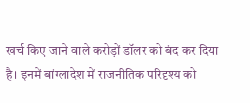खर्च किए जाने वाले करोड़ों डॉलर को बंद कर दिया है। इनमें बांग्लादेश में राजनीतिक परिदृश्य को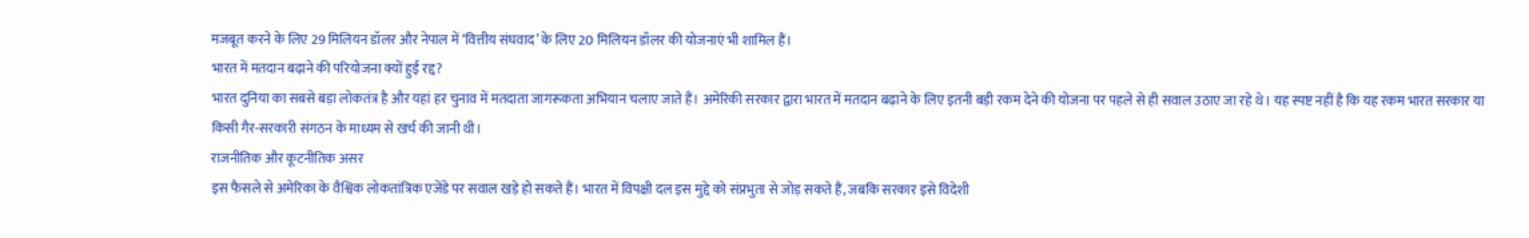मजबूत करने के लिए 29 मिलियन डॉलर और नेपाल में ‘वित्तीय संघवाद’ के लिए 20 मिलियन डॉलर की योजनाएं भी शामिल हैं।
भारत में मतदान बढ़ाने की परियोजना क्यों हुई रद्द?
भारत दुनिया का सबसे बड़ा लोकतंत्र है और यहां हर चुनाव में मतदाता जागरूकता अभियान चलाए जाते हैं। अमेरिकी सरकार द्वारा भारत में मतदान बढ़ाने के लिए इतनी बड़ी रकम देने की योजना पर पहले से ही सवाल उठाए जा रहे थे। यह स्पष्ट नहीं है कि यह रकम भारत सरकार या किसी गैर-सरकारी संगठन के माध्यम से खर्च की जानी थी।
राजनीतिक और कूटनीतिक असर
इस फैसले से अमेरिका के वैश्विक लोकतांत्रिक एजेंडे पर सवाल खड़े हो सकते हैं। भारत में विपक्षी दल इस मुद्दे को संप्रभुता से जोड़ सकते हैं, जबकि सरकार इसे विदेशी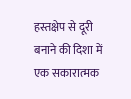हस्तक्षेप से दूरी बनाने की दिशा में एक सकारात्मक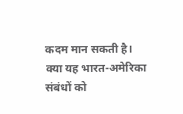कदम मान सकती है।
क्या यह भारत-अमेरिका संबंधों को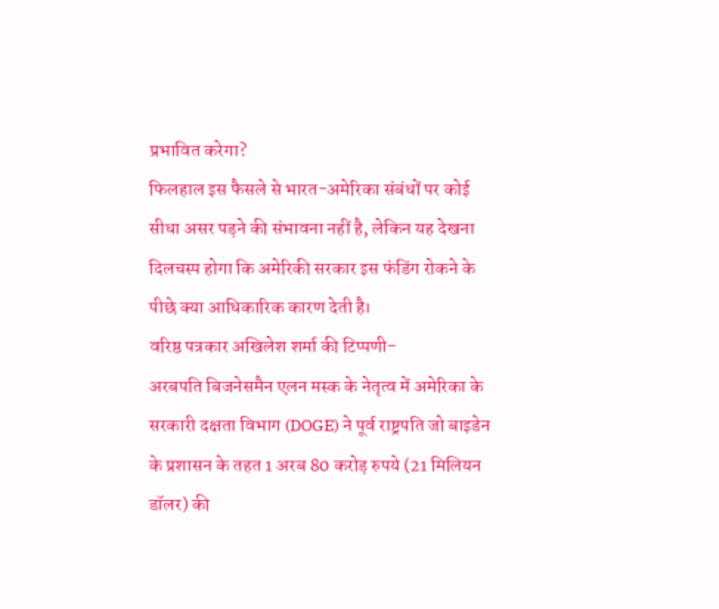प्रभावित करेगा?
फिलहाल इस फैसले से भारत-अमेरिका संबंधों पर कोई सीधा असर पड़ने की संभावना नहीं है, लेकिन यह देखना दिलचस्प होगा कि अमेरिकी सरकार इस फंडिंग रोकने के पीछे क्या आधिकारिक कारण देती है।
वरिष्ठ पत्रकार अखिलेश शर्मा की टिप्पणी-
अरबपति बिजनेसमैन एलन मस्क के नेतृत्व में अमेरिका के सरकारी दक्षता विभाग (DOGE) ने पूर्व राष्ट्रपति जो बाइडेन के प्रशासन के तहत 1 अरब 80 करोड़ रुपये (21 मिलियन डॉलर) की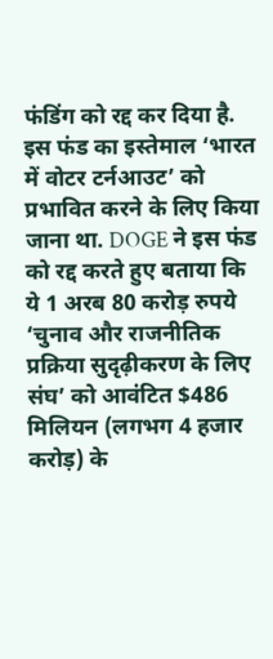फंडिंग को रद्द कर दिया है. इस फंड का इस्तेमाल ‘भारत में वोटर टर्नआउट’ को प्रभावित करने के लिए किया जाना था. DOGE ने इस फंड को रद्द करते हुए बताया कि ये 1 अरब 80 करोड़ रुपये ‘चुनाव और राजनीतिक प्रक्रिया सुदृढ़ीकरण के लिए संघ’ को आवंटित $486 मिलियन (लगभग 4 हजार करोड़) के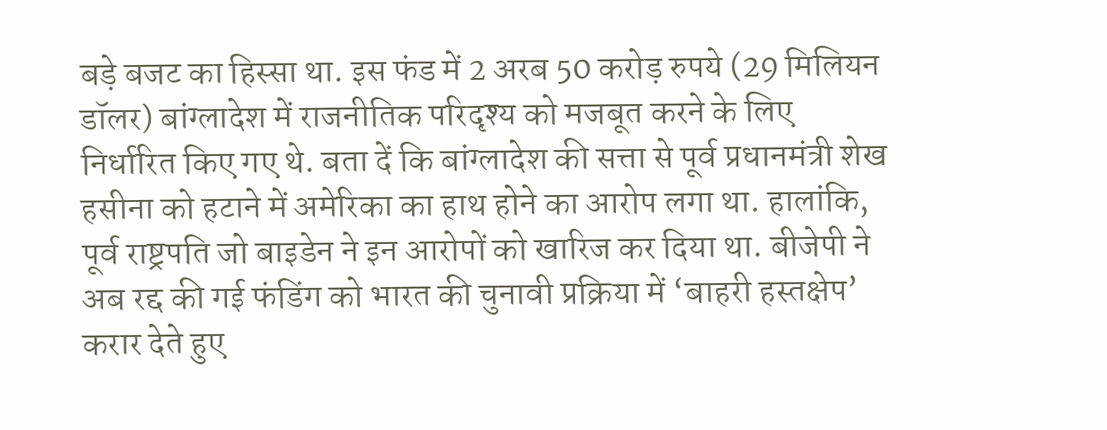बड़े बजट का हिस्सा था. इस फंड में 2 अरब 50 करोड़ रुपये (29 मिलियन डॉलर) बांग्लादेश में राजनीतिक परिदृश्य को मजबूत करने के लिए निर्धारित किए गए थे. बता दें कि बांग्लादेश की सत्ता से पूर्व प्रधानमंत्री शेख हसीना को हटाने में अमेरिका का हाथ होने का आरोप लगा था. हालांकि, पूर्व राष्ट्रपति जो बाइडेन ने इन आरोपों को खारिज कर दिया था. बीजेपी ने अब रद्द की गई फंडिंग को भारत की चुनावी प्रक्रिया में ‘बाहरी हस्तक्षेप’ करार देते हुए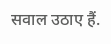सवाल उठाए हैं.